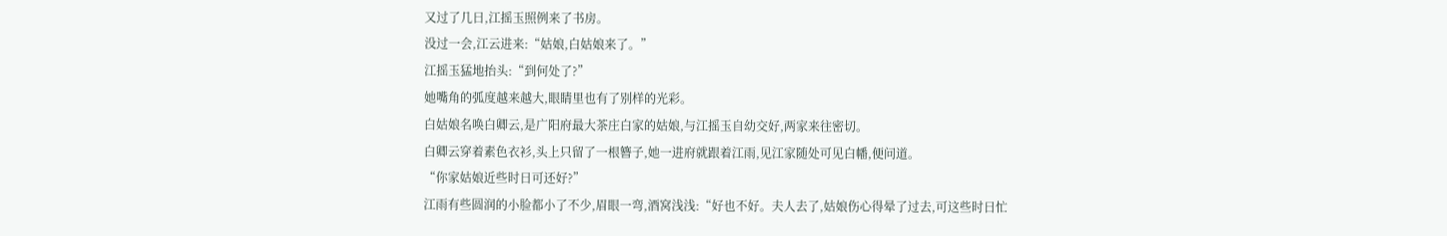又过了几日,江摇玉照例来了书房。
没过一会,江云进来:“姑娘,白姑娘来了。”
江摇玉猛地抬头:“到何处了?”
她嘴角的弧度越来越大,眼睛里也有了别样的光彩。
白姑娘名唤白卿云,是广阳府最大茶庄白家的姑娘,与江摇玉自幼交好,两家来往密切。
白卿云穿着素色衣衫,头上只留了一根簪子,她一进府就跟着江雨,见江家随处可见白幡,便问道。
“你家姑娘近些时日可还好?”
江雨有些圆润的小脸都小了不少,眉眼一弯,酒窝浅浅:“好也不好。夫人去了,姑娘伤心得晕了过去,可这些时日忙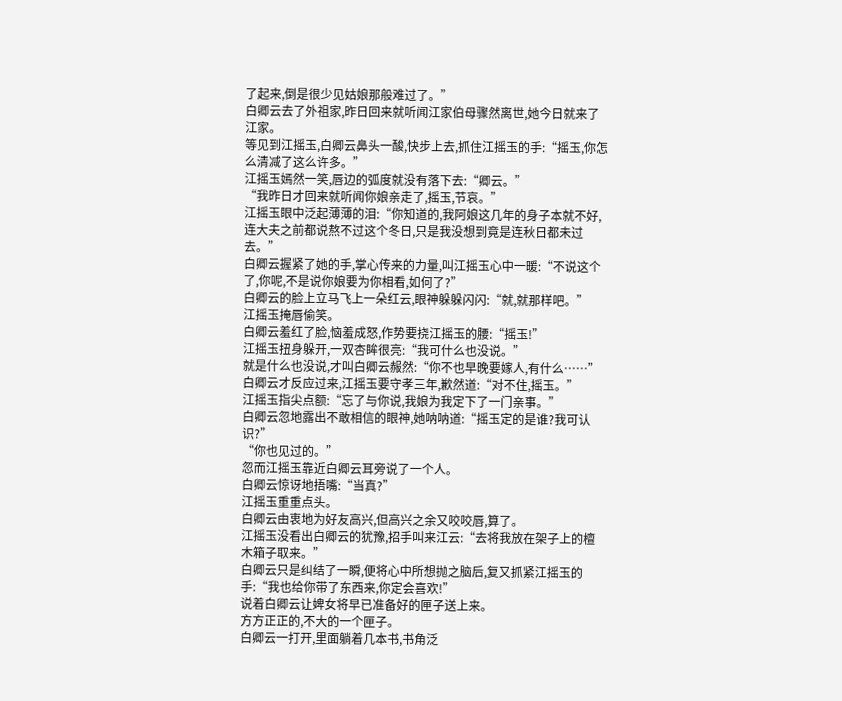了起来,倒是很少见姑娘那般难过了。”
白卿云去了外祖家,昨日回来就听闻江家伯母骤然离世,她今日就来了江家。
等见到江摇玉,白卿云鼻头一酸,快步上去,抓住江摇玉的手:“摇玉,你怎么清减了这么许多。”
江摇玉嫣然一笑,唇边的弧度就没有落下去:“卿云。”
“我昨日才回来就听闻你娘亲走了,摇玉,节哀。”
江摇玉眼中泛起薄薄的泪:“你知道的,我阿娘这几年的身子本就不好,连大夫之前都说熬不过这个冬日,只是我没想到竟是连秋日都未过去。”
白卿云握紧了她的手,掌心传来的力量,叫江摇玉心中一暖:“不说这个了,你呢,不是说你娘要为你相看,如何了?”
白卿云的脸上立马飞上一朵红云,眼神躲躲闪闪:“就,就那样吧。”
江摇玉掩唇偷笑。
白卿云羞红了脸,恼羞成怒,作势要挠江摇玉的腰:“摇玉!”
江摇玉扭身躲开,一双杏眸很亮:“我可什么也没说。”
就是什么也没说,才叫白卿云赧然:“你不也早晚要嫁人,有什么……”
白卿云才反应过来,江摇玉要守孝三年,歉然道:“对不住,摇玉。”
江摇玉指尖点额:“忘了与你说,我娘为我定下了一门亲事。”
白卿云忽地露出不敢相信的眼神,她呐呐道:“摇玉定的是谁?我可认识?”
“你也见过的。”
忽而江摇玉靠近白卿云耳旁说了一个人。
白卿云惊讶地捂嘴:“当真?”
江摇玉重重点头。
白卿云由衷地为好友高兴,但高兴之余又咬咬唇,算了。
江摇玉没看出白卿云的犹豫,招手叫来江云:“去将我放在架子上的檀木箱子取来。”
白卿云只是纠结了一瞬,便将心中所想抛之脑后,复又抓紧江摇玉的手:“我也给你带了东西来,你定会喜欢!”
说着白卿云让婢女将早已准备好的匣子送上来。
方方正正的,不大的一个匣子。
白卿云一打开,里面躺着几本书,书角泛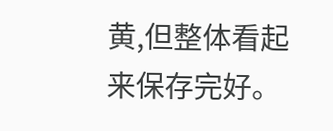黄,但整体看起来保存完好。